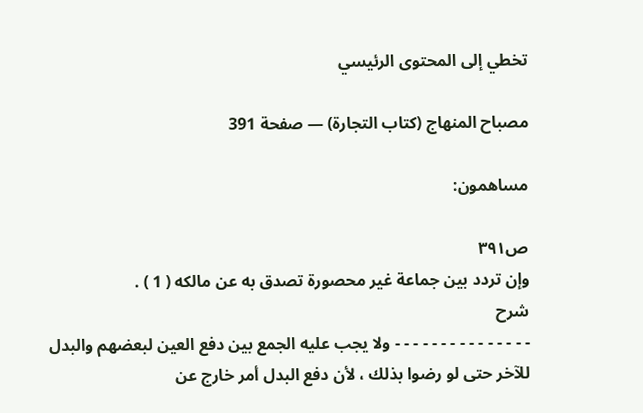تخطي إلى المحتوى الرئيسي

مصباح المنهاج (كتاب التجارة) — صفحة 391

مساهمون:

ص٣٩١
وإن تردد بين جماعة غير محصورة تصدق به عن مالكه ( 1 ) .
شرح
- - - - - - - - - - - - - - - ولا يجب عليه الجمع بين دفع العين لبعضهم والبدل للآخر حتى لو رضوا بذلك ، لأن دفع البدل أمر خارج عن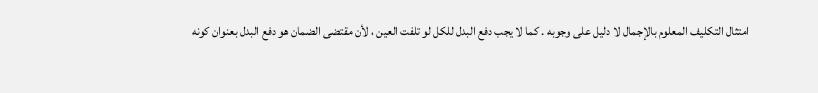امتثال التكليف المعلوم بالإجمال لا دليل على وجوبه . كما لا يجب دفع البدل للكل لو تلفت العين ، لأن مقتضى الضمان هو دفع البدل بعنوان كونه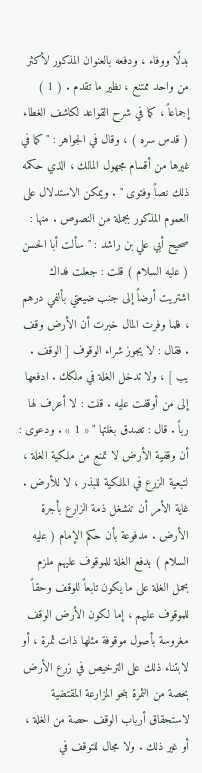بدلًا ووفاء ، ودفعه بالعنوان المذكور لأكثر من واحد ممتنع ، نظير ما تقدم . ( 1 ) إجماعاً ، كما في شرح القواعد لكاشف الغطاء ( قدس سره ) ، وقال في الجواهر : " كما في غيرها من أقسام مجهول المالك ، الذي حكمه ذلك نصاً وفتوى " . ويمكن الاستدلال على العموم المذكور بجملة من النصوص . منها : صحيح أبي علي بن راشد : " سألت أبا الحسن ( عليه السلام ) قلت : جعلت فداك اشتريت أرضاً إلى جنب ضيعتي بألفي درهم ، فلما وفرت المال خبرت أن الأرض وقف . فقال : لا يجوز شراء الوقوف [ الوقف . يب ] ، ولا تدخل الغلة في ملكك . ادفعها إلى من أوقفت عليه . قلت : لا أعرف لها رباً . قال : تصدق بغلتها " « 1 » . ودعوى : أن وقفية الأرض لا تمنع من ملكية الغلة ، لتبعية الزرع في الملكية للبذر ، لا للأرض . غاية الأمر أن تنشغل ذمة الزارع بأجرة الأرض . مدفوعة بأن حكم الإمام ( عليه السلام ) بدفع الغلة للموقوف عليهم ملزم بحمل الغلة على ما يكون تابعاً للوقف وحقاً للموقوف عليهم ، إما لكون الأرض الوقف مغروسة بأصول موقوفة مثلها ذات ثمرة ، أو لابتناء ذلك على الترخيص في زرع الأرض بحصة من الثمرة بنحو المزارعة المقتضية لاستحقاق أرباب الوقف حصة من الغلة ، أو غير ذلك . ولا مجال للتوقف في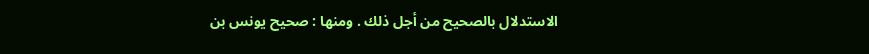الاستدلال بالصحيح من أجل ذلك . ومنها : صحيح يونس بن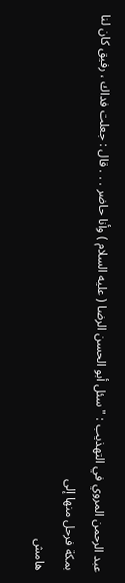عبد الرحمن المروي في التهذيب : " سئل أبو الحسن الرضا ( عليه السلام ) وأنا حاضر . . . قال : جعلت فداك ، رفيق كان لنا بمكة فرحل منها إلى
هامش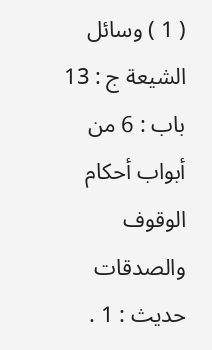( 1 ) وسائل الشيعة ج : 13 باب : 6 من أبواب أحكام الوقوف والصدقات حديث : 1 .